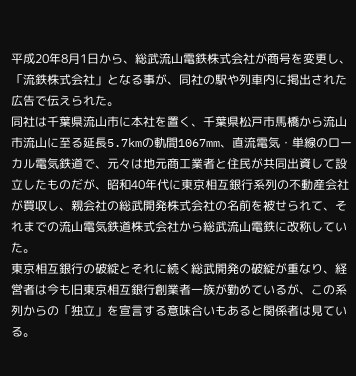平成20年8月1日から、総武流山電鉄株式会社が商号を変更し、「流鉄株式会社」となる事が、同社の駅や列車内に掲出された広告で伝えられた。
同社は千葉県流山市に本社を置く、千葉県松戸市馬橋から流山市流山に至る延長5.7kmの軌間1067mm、直流電気・単線のローカル電気鉄道で、元々は地元商工業者と住民が共同出資して設立したものだが、昭和40年代に東京相互銀行系列の不動産会社が買収し、親会社の総武開発株式会社の名前を被せられて、それまでの流山電気鉄道株式会社から総武流山電鉄に改称していた。
東京相互銀行の破綻とそれに続く総武開発の破綻が重なり、経営者は今も旧東京相互銀行創業者一族が勤めているが、この系列からの「独立」を宣言する意味合いもあると関係者は見ている。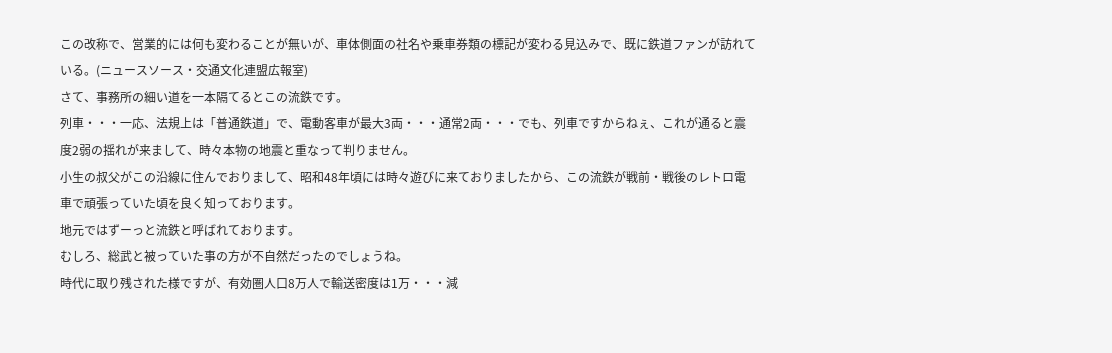この改称で、営業的には何も変わることが無いが、車体側面の社名や乗車券類の標記が変わる見込みで、既に鉄道ファンが訪れている。(ニュースソース・交通文化連盟広報室)
さて、事務所の細い道を一本隔てるとこの流鉄です。
列車・・・一応、法規上は「普通鉄道」で、電動客車が最大3両・・・通常2両・・・でも、列車ですからねぇ、これが通ると震度2弱の揺れが来まして、時々本物の地震と重なって判りません。
小生の叔父がこの沿線に住んでおりまして、昭和48年頃には時々遊びに来ておりましたから、この流鉄が戦前・戦後のレトロ電車で頑張っていた頃を良く知っております。
地元ではずーっと流鉄と呼ばれております。
むしろ、総武と被っていた事の方が不自然だったのでしょうね。
時代に取り残された様ですが、有効圏人口8万人で輸送密度は1万・・・減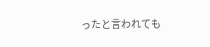ったと言われても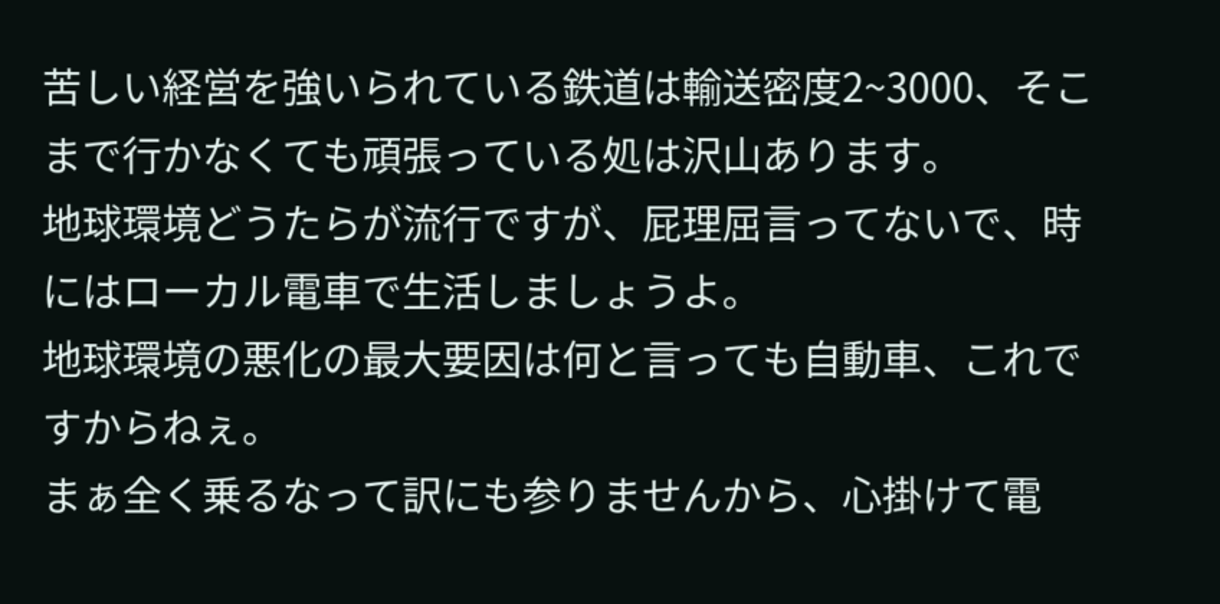苦しい経営を強いられている鉄道は輸送密度2~3000、そこまで行かなくても頑張っている処は沢山あります。
地球環境どうたらが流行ですが、屁理屈言ってないで、時にはローカル電車で生活しましょうよ。
地球環境の悪化の最大要因は何と言っても自動車、これですからねぇ。
まぁ全く乗るなって訳にも参りませんから、心掛けて電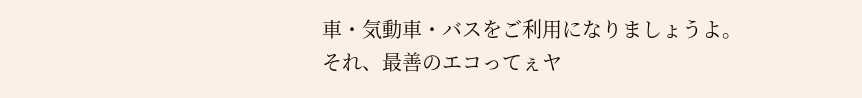車・気動車・バスをご利用になりましょうよ。
それ、最善のエコってぇヤ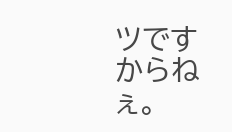ツですからねぇ。